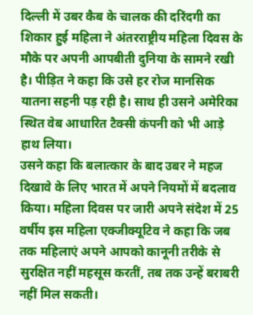दिल्ली में उबर कैब के चालक की दरिंदगी का शिकार हुई महिला ने अंतरराष्ट्रीय महिला दिवस के मौके पर अपनी आपबीती दुनिया के सामने रखी है। पीड़ित ने कहा कि उसे हर रोज मानसिक यातना सहनी पड़ रही है। साथ ही उसने अमेरिका स्थित वेब आधारित टैक्सी कंपनी को भी आड़े हाथ लिया।
उसने कहा कि बलात्कार के बाद उबर ने महज दिखावे के लिए भारत में अपने नियमों में बदलाव किया। महिला दिवस पर जारी अपने संदेश में 25 वर्षीय इस महिला एक्जीक्यूटिव ने कहा कि जब तक महिलाएं अपने आपको कानूनी तरीके से सुरक्षित नहीं महसूस करतीं, तब तक उन्हें बराबरी नहीं मिल सकती।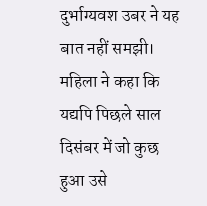दुर्भाग्यवश उबर ने यह बात नहीं समझी। महिला ने कहा कि यद्यपि पिछले साल दिसंबर में जो कुछ हुआ उसे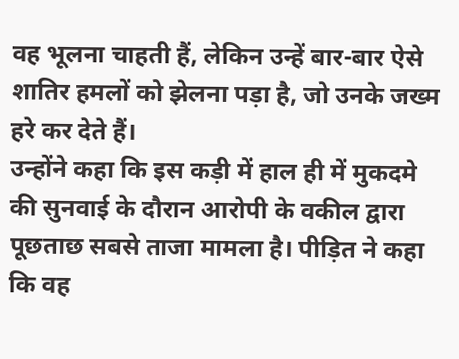वह भूलना चाहती हैं, लेकिन उन्हें बार-बार ऐसे शातिर हमलों को झेलना पड़ा है, जो उनके जख्म हरे कर देते हैं।
उन्होंने कहा कि इस कड़ी में हाल ही में मुकदमे की सुनवाई के दौरान आरोपी के वकील द्वारा पूछताछ सबसे ताजा मामला है। पीड़ित ने कहा कि वह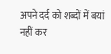अपने दर्द को शब्दों में बयां नहीं कर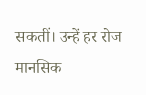सकतीं। उन्हें हर रोज मानसिक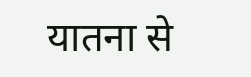यातना से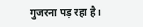गुजरना पड़ रहा है।